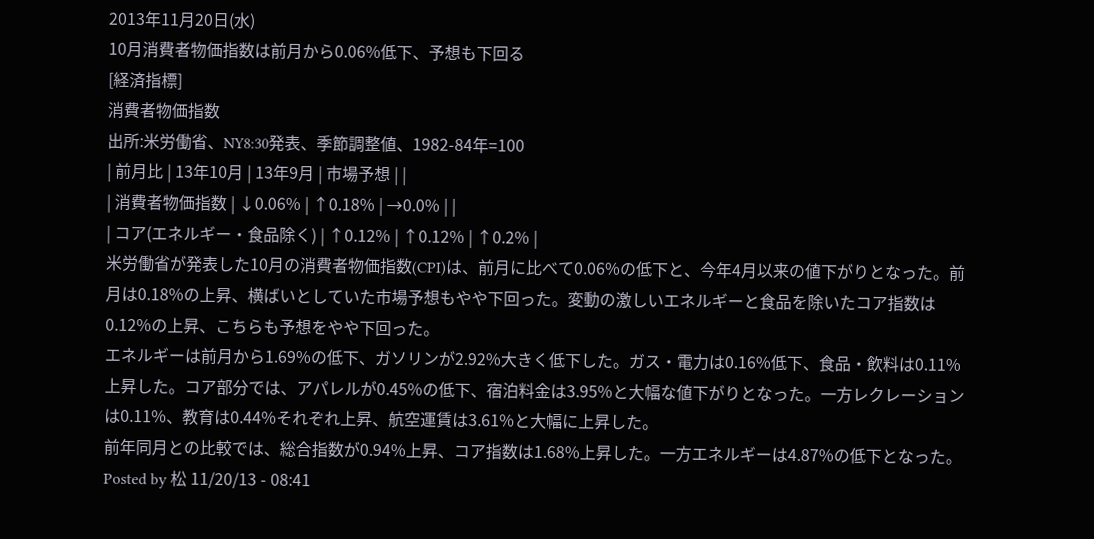2013年11月20日(水)
10月消費者物価指数は前月から0.06%低下、予想も下回る
[経済指標]
消費者物価指数
出所:米労働省、NY8:30発表、季節調整値、1982-84年=100
| 前月比 | 13年10月 | 13年9月 | 市場予想 | |
| 消費者物価指数 | ↓0.06% | ↑0.18% | →0.0% | |
| コア(エネルギー・食品除く) | ↑0.12% | ↑0.12% | ↑0.2% |
米労働省が発表した10月の消費者物価指数(CPI)は、前月に比べて0.06%の低下と、今年4月以来の値下がりとなった。前月は0.18%の上昇、横ばいとしていた市場予想もやや下回った。変動の激しいエネルギーと食品を除いたコア指数は0.12%の上昇、こちらも予想をやや下回った。
エネルギーは前月から1.69%の低下、ガソリンが2.92%大きく低下した。ガス・電力は0.16%低下、食品・飲料は0.11%上昇した。コア部分では、アパレルが0.45%の低下、宿泊料金は3.95%と大幅な値下がりとなった。一方レクレーションは0.11%、教育は0.44%それぞれ上昇、航空運賃は3.61%と大幅に上昇した。
前年同月との比較では、総合指数が0.94%上昇、コア指数は1.68%上昇した。一方エネルギーは4.87%の低下となった。
Posted by 松 11/20/13 - 08:41